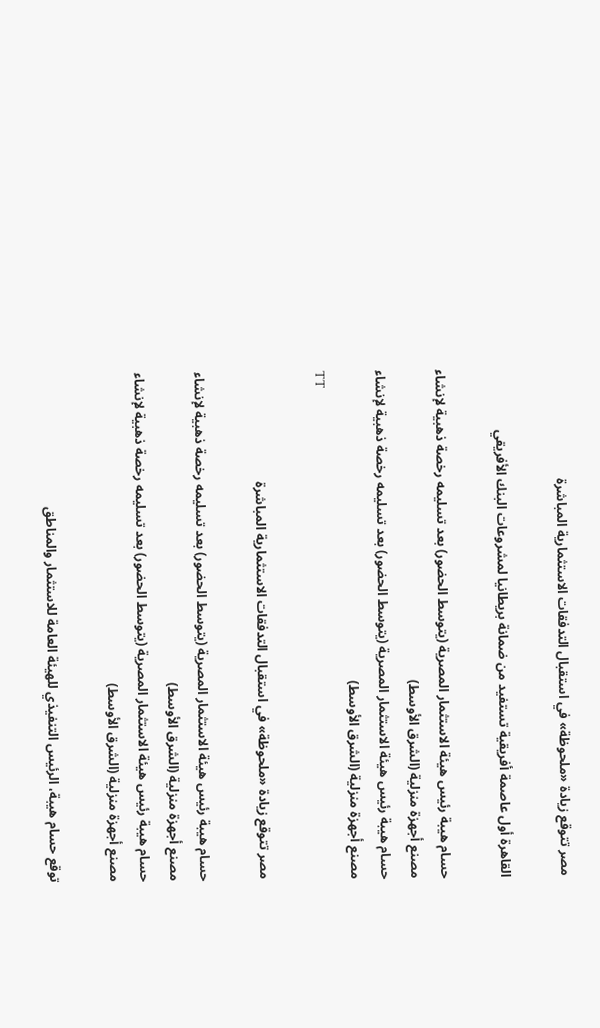مصر تتوقع زيادة «ملحوظة» في استقبال التدفقات الاستثمارية المباشرة

القاهرة أول عاصمة أفريقية تستفيد من ضمانة بريطانيا لمشروعات البنك الأفريقي

حسام هيبة رئيس هيئة الاستثمار المصرية (يتوسط الحضور) بعد تسليمه رخصة ذهبية لإنشاء مصنع أجهزة منزلية (الشرق الأوسط)
حسام هيبة رئيس هيئة الاستثمار المصرية (يتوسط الحضور) بعد تسليمه رخصة ذهبية لإنشاء مصنع أجهزة منزلية (الشرق الأوسط)
TT

مصر تتوقع زيادة «ملحوظة» في استقبال التدفقات الاستثمارية المباشرة

حسام هيبة رئيس هيئة الاستثمار المصرية (يتوسط الحضور) بعد تسليمه رخصة ذهبية لإنشاء مصنع أجهزة منزلية (الشرق الأوسط)
حسام هيبة رئيس هيئة الاستثمار المصرية (يتوسط الحضور) بعد تسليمه رخصة ذهبية لإنشاء مصنع أجهزة منزلية (الشرق الأوسط)

توقع حسام هيبة، الرئيس التنفيذي للهيئة العامة للاستثمار والمناطق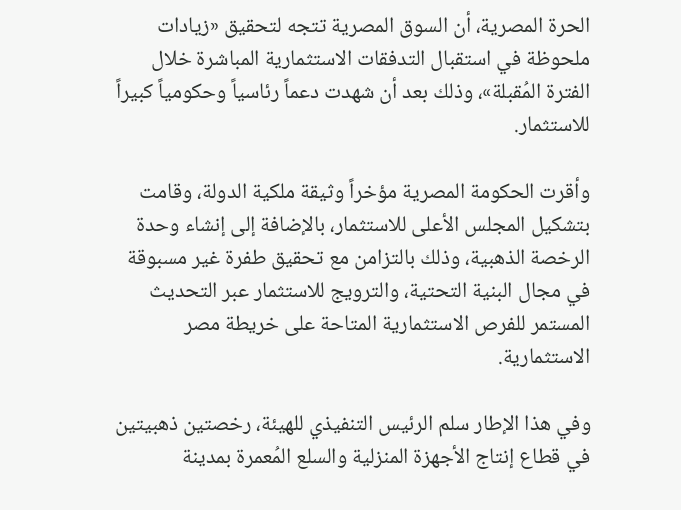الحرة المصرية، أن السوق المصرية تتجه لتحقيق «زيادات ملحوظة في استقبال التدفقات الاستثمارية المباشرة خلال الفترة المُقبلة»، وذلك بعد أن شهدت دعماً رئاسياً وحكومياً كبيراً للاستثمار.

وأقرت الحكومة المصرية مؤخراً وثيقة ملكية الدولة، وقامت بتشكيل المجلس الأعلى للاستثمار، بالإضافة إلى إنشاء وحدة الرخصة الذهبية، وذلك بالتزامن مع تحقيق طفرة غير مسبوقة في مجال البنية التحتية، والترويج للاستثمار عبر التحديث المستمر للفرص الاستثمارية المتاحة على خريطة مصر الاستثمارية.

وفي هذا الإطار سلم الرئيس التنفيذي للهيئة، رخصتين ذهبيتين في قطاع إنتاج الأجهزة المنزلية والسلع المُعمرة بمدينة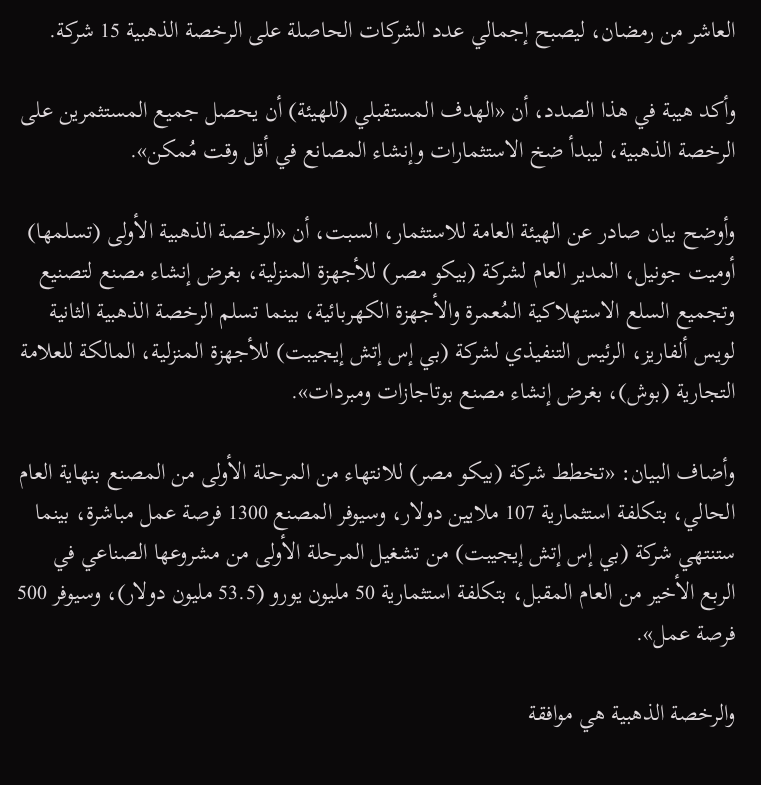العاشر من رمضان، ليصبح إجمالي عدد الشركات الحاصلة على الرخصة الذهبية 15 شركة.

وأكد هيبة في هذا الصدد، أن «الهدف المستقبلي (للهيئة) أن يحصل جميع المستثمرين على الرخصة الذهبية، ليبدأ ضخ الاستثمارات وإنشاء المصانع في أقل وقت مُمكن».

وأوضح بيان صادر عن الهيئة العامة للاستثمار، السبت، أن «الرخصة الذهبية الأولى (تسلمها) أوميت جونيل، المدير العام لشركة (بيكو مصر) للأجهزة المنزلية، بغرض إنشاء مصنع لتصنيع وتجميع السلع الاستهلاكية المُعمرة والأجهزة الكهربائية، بينما تسلم الرخصة الذهبية الثانية لويس ألفاريز، الرئيس التنفيذي لشركة (بي إس إتش إيجيبت) للأجهزة المنزلية، المالكة للعلامة التجارية (بوش)، بغرض إنشاء مصنع بوتاجازات ومبردات».

وأضاف البيان: «تخطط شركة (بيكو مصر) للانتهاء من المرحلة الأولى من المصنع بنهاية العام الحالي، بتكلفة استثمارية 107 ملايين دولار، وسيوفر المصنع 1300 فرصة عمل مباشرة، بينما ستنتهي شركة (بي إس إتش إيجيبت) من تشغيل المرحلة الأولى من مشروعها الصناعي في الربع الأخير من العام المقبل، بتكلفة استثمارية 50 مليون يورو (53.5 مليون دولار)، وسيوفر 500 فرصة عمل».

والرخصة الذهبية هي موافقة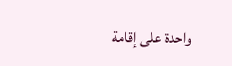واحدة على إقامة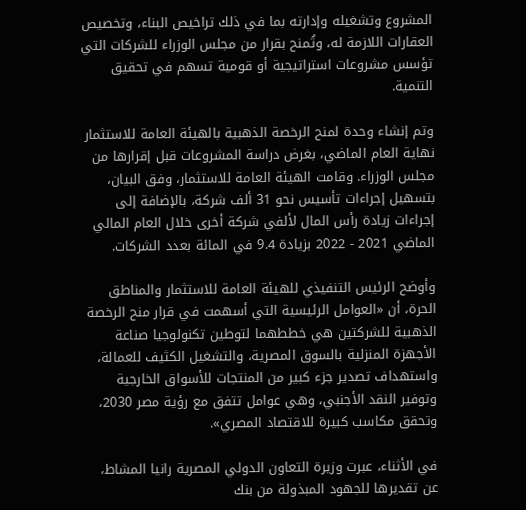المشروع وتشغيله وإدارته بما في ذلك تراخيص البناء، وتخصيص العقارات اللازمة له، وتُمنح بقرار من مجلس الوزراء للشركات التي تؤسس مشروعات استراتيجية أو قومية تسهم في تحقيق التنمية.

وتم إنشاء وحدة لمنح الرخصة الذهبية بالهيئة العامة للاستثمار نهاية العام الماضي، بغرض دراسة المشروعات قبل إقرارها من مجلس الوزراء. وقامت الهيئة العامة للاستثمار، وفق البيان، بتسهيل إجراءات تأسيس نحو 31 ألف شركة، بالإضافة إلى إجراءات زيادة رأس المال لألفي شركة أخرى خلال العام المالي الماضي 2021 - 2022 بزيادة 9.4 في المائة بعدد الشركات.

وأوضح الرئيس التنفيذي للهيئة العامة للاستثمار والمناطق الحرة، أن «العوامل الرئيسية التي أسهمت في قرار منح الرخصة الذهبية للشركتين هي خططهما لتوطين تكنولوجيا صناعة الأجهزة المنزلية بالسوق المصرية، والتشغيل الكثيف للعمالة، واستهداف تصدير جزء كبير من المنتجات للأسواق الخارجية وتوفير النقد الأجنبي، وهي عوامل تتفق مع رؤية مصر 2030، وتحقق مكاسب كبيرة للاقتصاد المصري».

في الأثناء، عبرت وزيرة التعاون الدولي المصرية رانيا المشاط، عن تقديرها للجهود المبذولة من بنك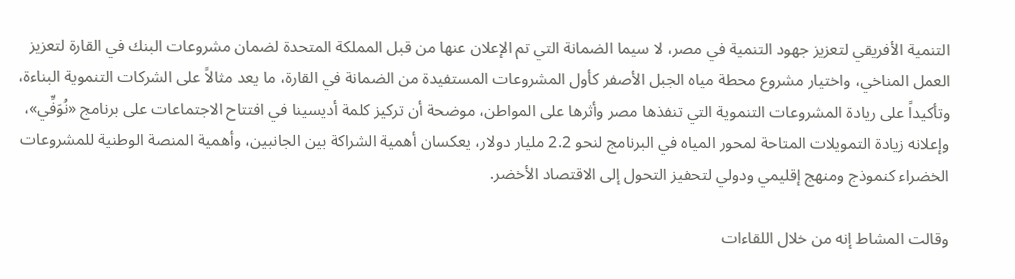التنمية الأفريقي لتعزيز جهود التنمية في مصر، لا سيما الضمانة التي تم الإعلان عنها من قبل المملكة المتحدة لضمان مشروعات البنك في القارة لتعزيز العمل المناخي، واختيار مشروع محطة مياه الجبل الأصفر كأول المشروعات المستفيدة من الضمانة في القارة، ما يعد مثالاً على الشركات التنموية البناءة، وتأكيداً على ريادة المشروعات التنموية التي تنفذها مصر وأثرها على المواطن، موضحة أن تركيز كلمة أديسينا في افتتاح الاجتماعات على برنامج «نُوَفِّي»، وإعلانه زيادة التمويلات المتاحة لمحور المياه في البرنامج لنحو 2.2 مليار دولار، يعكسان أهمية الشراكة بين الجانبين، وأهمية المنصة الوطنية للمشروعات الخضراء كنموذج ومنهج إقليمي ودولي لتحفيز التحول إلى الاقتصاد الأخضر.

وقالت المشاط إنه من خلال اللقاءات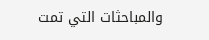والمباحثات التي تمت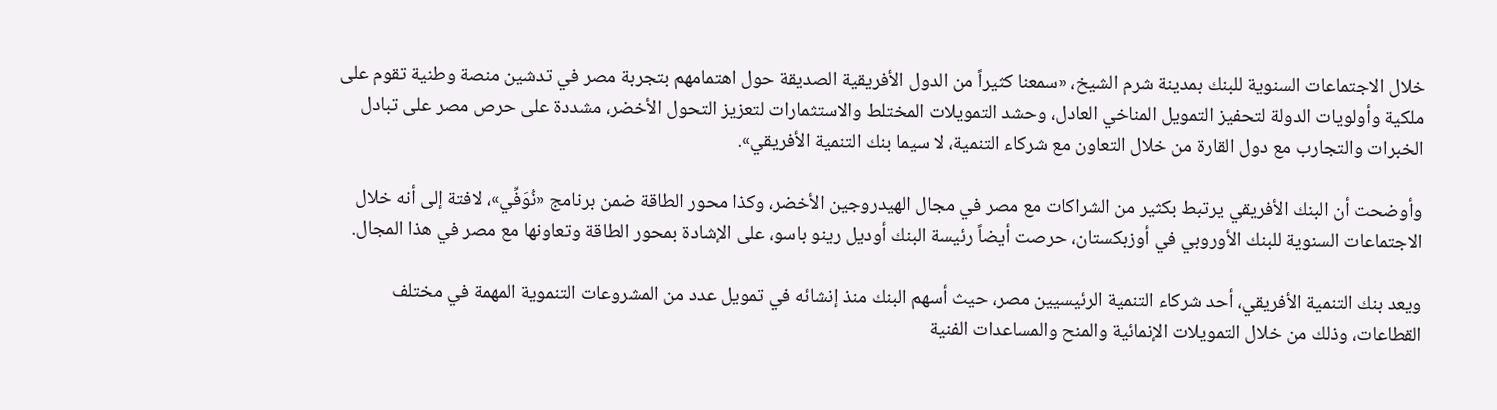خلال الاجتماعات السنوية للبنك بمدينة شرم الشيخ، «سمعنا كثيراً من الدول الأفريقية الصديقة حول اهتمامهم بتجربة مصر في تدشين منصة وطنية تقوم على ملكية وأولويات الدولة لتحفيز التمويل المناخي العادل، وحشد التمويلات المختلط والاستثمارات لتعزيز التحول الأخضر، مشددة على حرص مصر على تبادل الخبرات والتجارب مع دول القارة من خلال التعاون مع شركاء التنمية، لا سيما بنك التنمية الأفريقي».

وأوضحت أن البنك الأفريقي يرتبط بكثير من الشراكات مع مصر في مجال الهيدروجين الأخضر، وكذا محور الطاقة ضمن برنامج «نُوَفِّي»، لافتة إلى أنه خلال الاجتماعات السنوية للبنك الأوروبي في أوزبكستان، حرصت أيضاً رئيسة البنك أوديل رينو باسو، على الإشادة بمحور الطاقة وتعاونها مع مصر في هذا المجال.

ويعد بنك التنمية الأفريقي، أحد شركاء التنمية الرئيسيين مصر، حيث أسهم البنك منذ إنشائه في تمويل عدد من المشروعات التنموية المهمة في مختلف القطاعات، وذلك من خلال التمويلات الإنمائية والمنح والمساعدات الفنية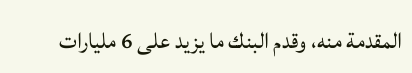المقدمة منه، وقدم البنك ما يزيد على 6 مليارات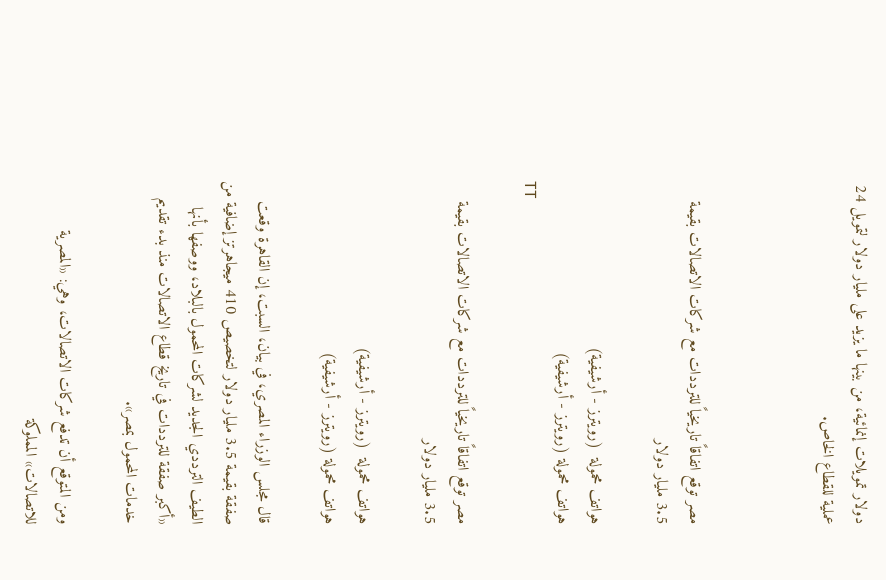دولار تمويلات إنمائية، من بينها ما يزيد على مليار دولار لتمويل 24 عملية للقطاع الخاص.



مصر توقع اتفاقاً تاريخياً للترددات مع شركات الاتصالات بقيمة 3.5 مليار دولار

هواتف محمولة  (رويترز - أرشيفية)
هواتف محمولة (رويترز - أرشيفية)
TT

مصر توقع اتفاقاً تاريخياً للترددات مع شركات الاتصالات بقيمة 3.5 مليار دولار

هواتف محمولة  (رويترز - أرشيفية)
هواتف محمولة (رويترز - أرشيفية)

قال مجلس الوزراء المصري، في بيان، السبت، إن القاهرة وقعت صفقة بقيمة 3.5 مليار دولار لتخصيص 410 ميجاهرتز إضافية من الطيف الترددي الجديد لشركات المحمول بالبلاد، ووصفها بأنها «أكبر صفقة للترددات في تاريخ قطاع الاتصالات منذ بدء تقديم خدمات المحمول بمصر».

ومن المتوقع أن تدفع شركات الاتصالات، وهي: «المصرية للاتصالات» المملوكة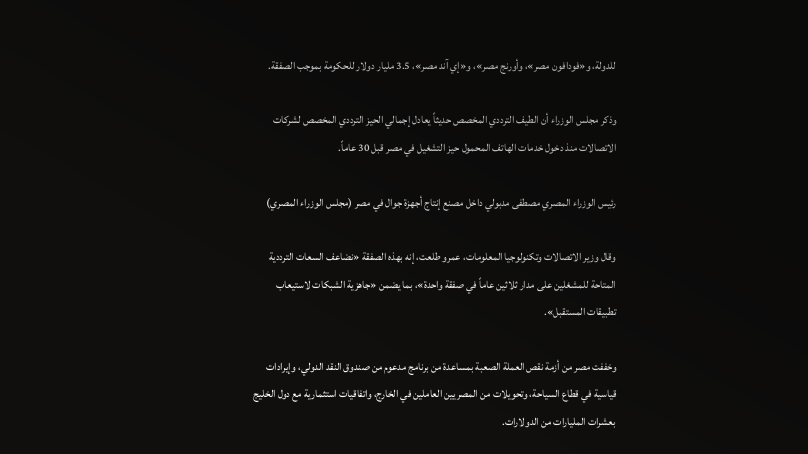للدولة، و«فودافون مصر»، وأورنج مصر»، و«إي آند مصر»، 3.5 مليار دولار للحكومة بموجب الصفقة.

وذكر مجلس الوزراء أن الطيف الترددي المخصص حديثاً يعادل إجمالي الحيز الترددي المخصص لشركات الاتصالات منذ دخول خدمات الهاتف المحمول حيز التشغيل في مصر قبل 30 عاماً.

رئيس الوزراء المصري مصطفى مدبولي داخل مصنع إنتاج أجهزة جوال في مصر (مجلس الوزراء المصري)

وقال وزير الاتصالات وتكنولوجيا المعلومات، عمرو طلعت، إنه بهذه الصفقة «نضاعف السعات الترددية المتاحة للمشغلين على مدار ثلاثين عاماً في صفقة واحدة»، بما يضمن «جاهزية الشبكات لاستيعاب تطبيقات المستقبل».

وخففت مصر من أزمة نقص العملة الصعبة بمساعدة من برنامج مدعوم من صندوق النقد الدولي، وإيرادات قياسية في قطاع السياحة، وتحويلات من المصريين العاملين في الخارج، واتفاقيات استثمارية مع دول الخليج بعشرات المليارات من الدولارات.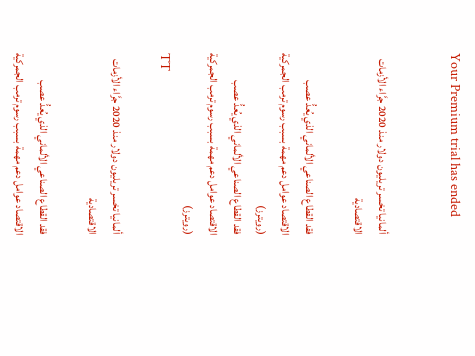Your Premium trial has ended


ألمانيا تخسر تريليون دولار منذ 2020 جرَّاء الأزمات الاقتصادية

فقد القطاع الصناعي الألماني الذي يُعدُّ عصب الاقتصاد عوامل دعم مهمة بسبب رسوم ترمب الجمركية (رويترز)
فقد القطاع الصناعي الألماني الذي يُعدُّ عصب الاقتصاد عوامل دعم مهمة بسبب رسوم ترمب الجمركية (رويترز)
TT

ألمانيا تخسر تريليون دولار منذ 2020 جرَّاء الأزمات الاقتصادية

فقد القطاع الصناعي الألماني الذي يُعدُّ عصب الاقتصاد عوامل دعم مهمة بسبب رسوم ترمب الجمركية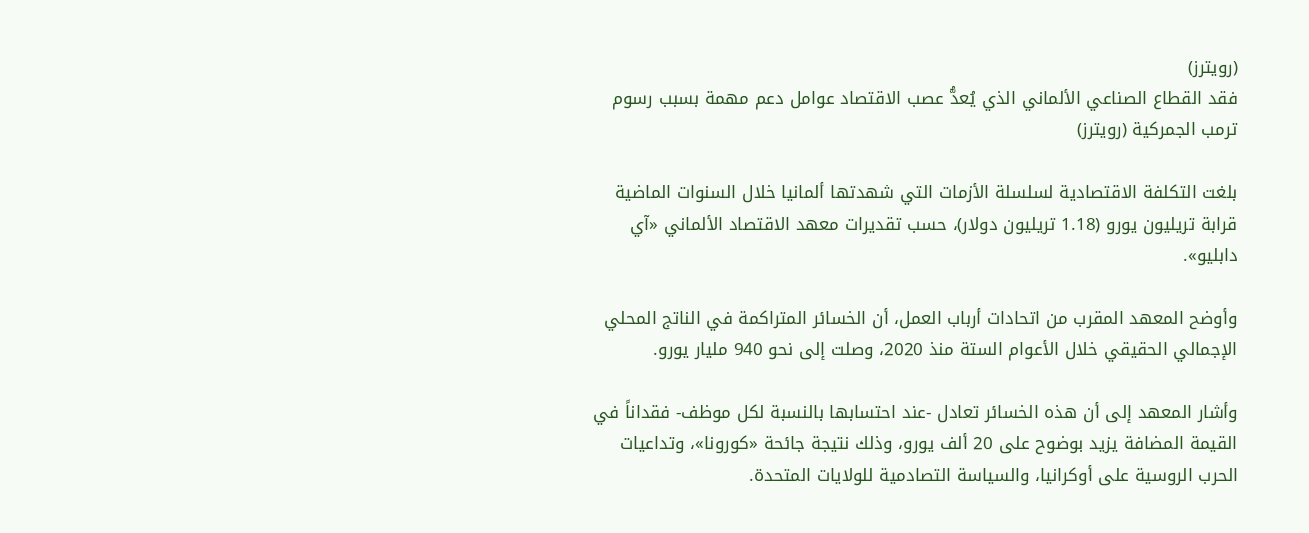(رويترز)
فقد القطاع الصناعي الألماني الذي يُعدُّ عصب الاقتصاد عوامل دعم مهمة بسبب رسوم ترمب الجمركية (رويترز)

بلغت التكلفة الاقتصادية لسلسلة الأزمات التي شهدتها ألمانيا خلال السنوات الماضية قرابة تريليون يورو (1.18 تريليون دولار)، حسب تقديرات معهد الاقتصاد الألماني «آي دابليو».

وأوضح المعهد المقرب من اتحادات أرباب العمل، أن الخسائر المتراكمة في الناتج المحلي الإجمالي الحقيقي خلال الأعوام الستة منذ 2020، وصلت إلى نحو 940 مليار يورو.

وأشار المعهد إلى أن هذه الخسائر تعادل -عند احتسابها بالنسبة لكل موظف- فقداناً في القيمة المضافة يزيد بوضوح على 20 ألف يورو، وذلك نتيجة جائحة «كورونا»، وتداعيات الحرب الروسية على أوكرانيا، والسياسة التصادمية للولايات المتحدة.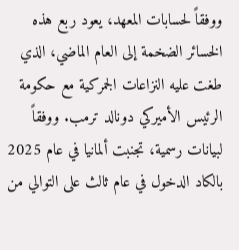ووفقاً لحسابات المعهد، يعود ربع هذه الخسائر الضخمة إلى العام الماضي، الذي طغت عليه النزاعات الجمركية مع حكومة الرئيس الأميركي دونالد ترمب. ووفقاً لبيانات رسمية، تجنبت ألمانيا في عام 2025 بالكاد الدخول في عام ثالث على التوالي من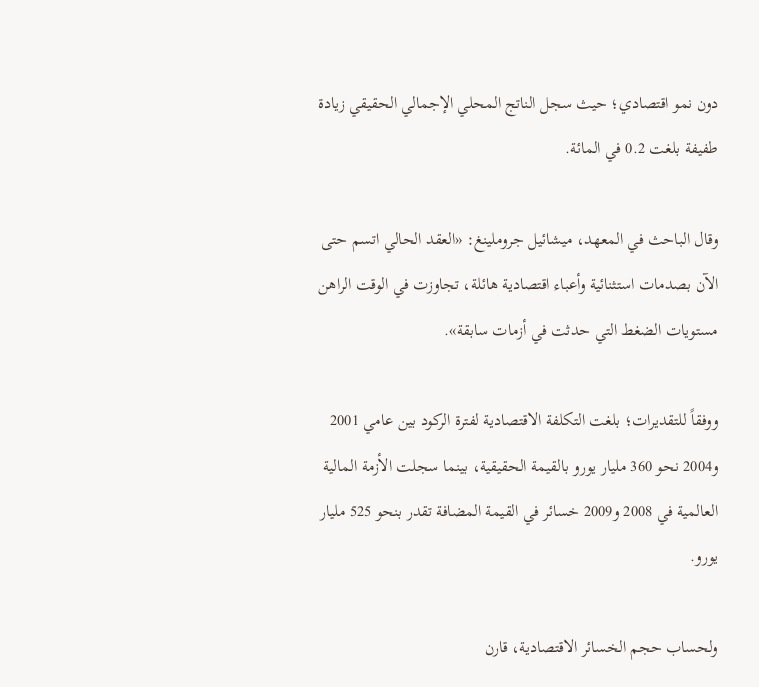دون نمو اقتصادي؛ حيث سجل الناتج المحلي الإجمالي الحقيقي زيادة طفيفة بلغت 0.2 في المائة.

وقال الباحث في المعهد، ميشائيل جروملينغ: «العقد الحالي اتسم حتى الآن بصدمات استثنائية وأعباء اقتصادية هائلة، تجاوزت في الوقت الراهن مستويات الضغط التي حدثت في أزمات سابقة».

ووفقاً للتقديرات؛ بلغت التكلفة الاقتصادية لفترة الركود بين عامي 2001 و2004 نحو 360 مليار يورو بالقيمة الحقيقية، بينما سجلت الأزمة المالية العالمية في 2008 و2009 خسائر في القيمة المضافة تقدر بنحو 525 مليار يورو.

ولحساب حجم الخسائر الاقتصادية، قارن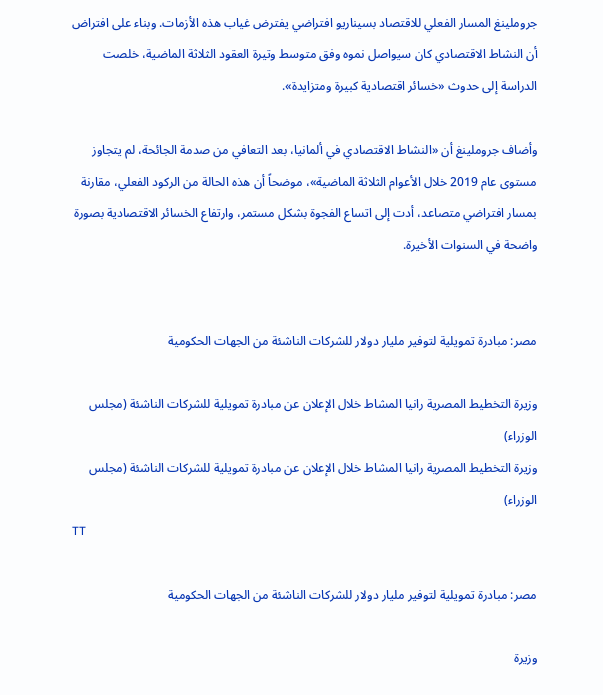جروملينغ المسار الفعلي للاقتصاد بسيناريو افتراضي يفترض غياب هذه الأزمات. وبناء على افتراض أن النشاط الاقتصادي كان سيواصل نموه وفق متوسط وتيرة العقود الثلاثة الماضية، خلصت الدراسة إلى حدوث «خسائر اقتصادية كبيرة ومتزايدة».

وأضاف جروملينغ أن «النشاط الاقتصادي في ألمانيا، بعد التعافي من صدمة الجائحة، لم يتجاوز مستوى عام 2019 خلال الأعوام الثلاثة الماضية»، موضحاً أن هذه الحالة من الركود الفعلي، مقارنة بمسار افتراضي متصاعد، أدت إلى اتساع الفجوة بشكل مستمر، وارتفاع الخسائر الاقتصادية بصورة واضحة في السنوات الأخيرة.


مصر: مبادرة تمويلية لتوفير مليار دولار للشركات الناشئة من الجهات الحكومية

وزيرة التخطيط المصرية رانيا المشاط خلال الإعلان عن مبادرة تمويلية للشركات الناشئة (مجلس الوزراء)
وزيرة التخطيط المصرية رانيا المشاط خلال الإعلان عن مبادرة تمويلية للشركات الناشئة (مجلس الوزراء)
TT

مصر: مبادرة تمويلية لتوفير مليار دولار للشركات الناشئة من الجهات الحكومية

وزيرة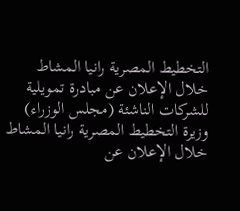التخطيط المصرية رانيا المشاط خلال الإعلان عن مبادرة تمويلية للشركات الناشئة (مجلس الوزراء)
وزيرة التخطيط المصرية رانيا المشاط خلال الإعلان عن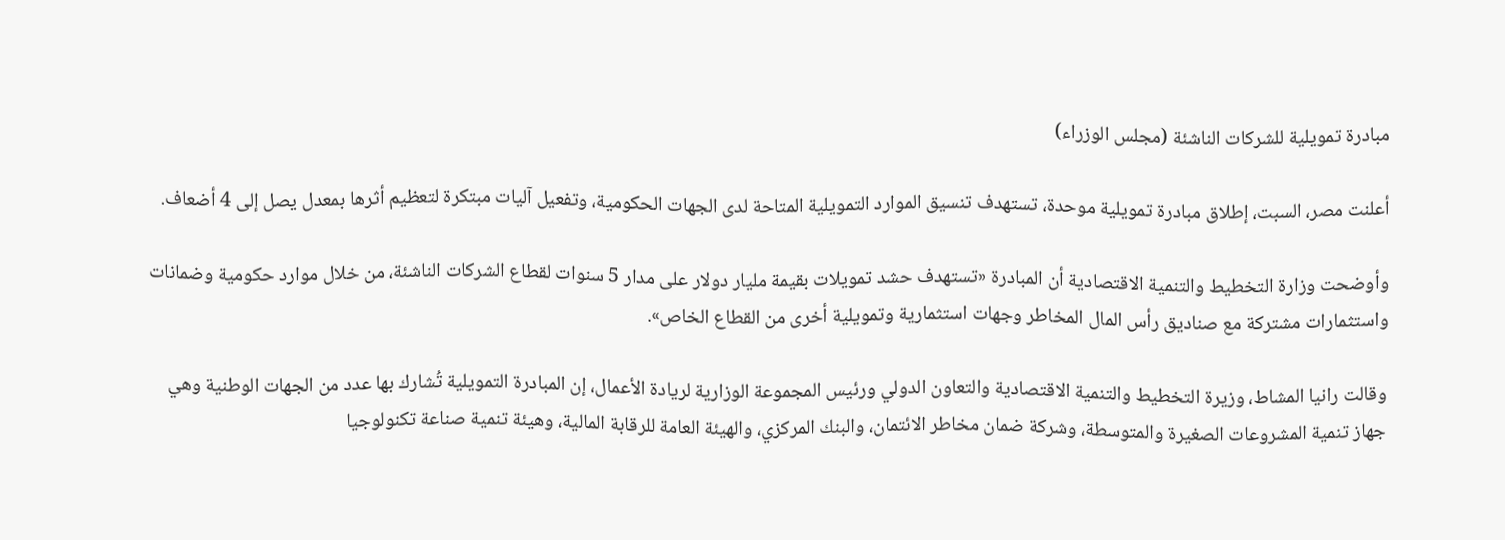مبادرة تمويلية للشركات الناشئة (مجلس الوزراء)

أعلنت مصر، السبت، إطلاق مبادرة تمويلية موحدة، تستهدف تنسيق الموارد التمويلية المتاحة لدى الجهات الحكومية، وتفعيل آليات مبتكرة لتعظيم أثرها بمعدل يصل إلى 4 أضعاف.

وأوضحت وزارة التخطيط والتنمية الاقتصادية أن المبادرة «تستهدف حشد تمويلات بقيمة مليار دولار على مدار 5 سنوات لقطاع الشركات الناشئة، من خلال موارد حكومية وضمانات واستثمارات مشتركة مع صناديق رأس المال المخاطر وجهات استثمارية وتمويلية أخرى من القطاع الخاص».

وقالت رانيا المشاط، وزيرة التخطيط والتنمية الاقتصادية والتعاون الدولي ورئيس المجموعة الوزارية لريادة الأعمال، إن المبادرة التمويلية تُشارك بها عدد من الجهات الوطنية وهي جهاز تنمية المشروعات الصغيرة والمتوسطة، وشركة ضمان مخاطر الائتمان، والبنك المركزي، والهيئة العامة للرقابة المالية، وهيئة تنمية صناعة تكنولوجيا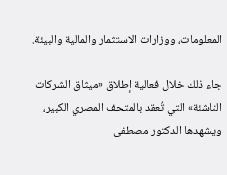المعلومات، ووزارات الاستثمار والمالية والبيئة.

جاء ذلك خلال فعالية إطلاق «ميثاق الشركات الناشئة» التي تُعقد بالمتحف المصري الكبير، ويشهدها الدكتور مصطفى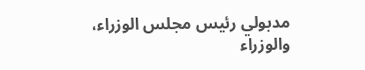مدبولي رئيس مجلس الوزراء، والوزراء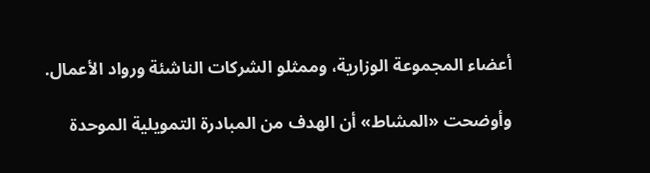أعضاء المجموعة الوزارية، وممثلو الشركات الناشئة ورواد الأعمال.

وأوضحت «المشاط» أن الهدف من المبادرة التمويلية الموحدة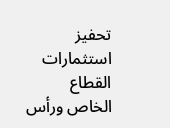تحفيز استثمارات القطاع الخاص ورأس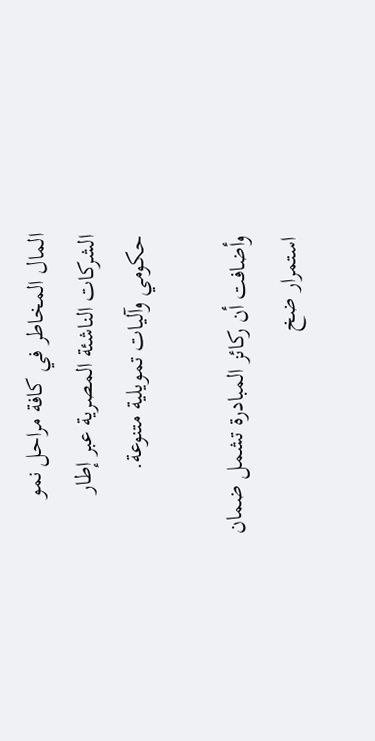المال المخاطر في كافة مراحل نمو الشركات الناشئة المصرية عبر إطار حكومي وآليات تمويلية متنوعة.

وأضافت أن ركائز المبادرة تشمل ضمان استمرار ضخ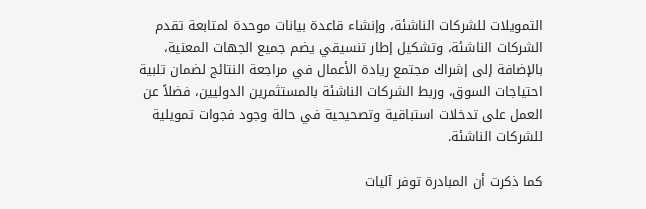التمويلات للشركات الناشئة، وإنشاء قاعدة بيانات موحدة لمتابعة تقدم الشركات الناشئة، وتشكيل إطار تنسيقي يضم جميع الجهات المعنية، بالإضافة إلى إشراك مجتمع ريادة الأعمال في مراجعة النتائج لضمان تلبية احتياجات السوق، وربط الشركات الناشئة بالمستثمرين الدوليين، فضلاً عن العمل على تدخلات استباقية وتصحيحية في حالة وجود فجوات تمويلية للشركات الناشئة.

كما ذكرت أن المبادرة توفر آليات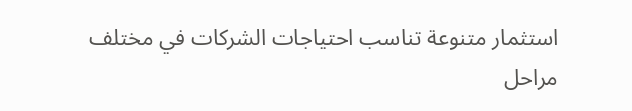استثمار متنوعة تناسب احتياجات الشركات في مختلف مراحل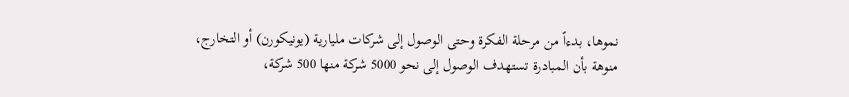نموها، بدءاً من مرحلة الفكرة وحتى الوصول إلى شركات مليارية (يونيكورن) أو التخارج، منوهة بأن المبادرة تستهدف الوصول إلى نحو 5000 شركة منها 500 شركة،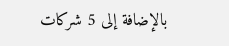بالإضافة إلى 5 شركات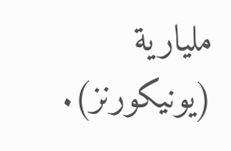مليارية (يونيكورنز).